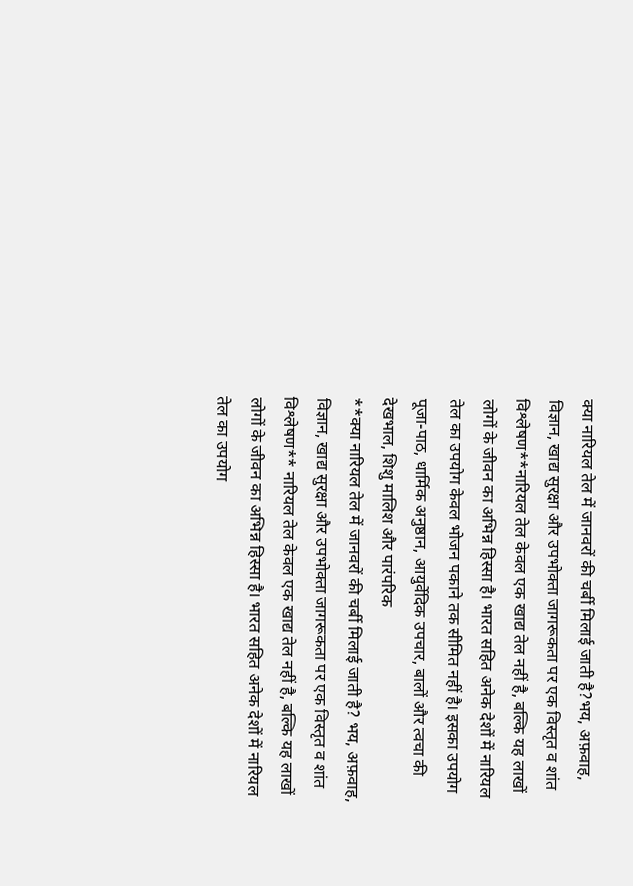क्या नारियल तेल में जानवरों की चर्बी मिलाई जाती है?भय, अफ़वाह, विज्ञान, खाद्य सुरक्षा और उपभोक्ता जागरूकता पर एक विस्तृत व शांत विश्लेषण**नारियल तेल केवल एक खाद्य तेल नहीं है, बल्कि यह लाखों लोगों के जीवन का अभिन्न हिस्सा है। भारत सहित अनेक देशों में नारियल तेल का उपयोग केवल भोजन पकाने तक सीमित नहीं है। इसका उपयोग पूजा-पाठ, धार्मिक अनुष्ठान, आयुर्वेदिक उपचार, बालों और त्वचा की देखभाल, शिशु मालिश और पारंपरिक
**क्या नारियल तेल में जानवरों की चर्बी मिलाई जाती है? भय, अफ़वाह, विज्ञान, खाद्य सुरक्षा और उपभोक्ता जागरूकता पर एक विस्तृत व शांत विश्लेषण** नारियल तेल केवल एक खाद्य तेल नहीं है, बल्कि यह लाखों लोगों के जीवन का अभिन्न हिस्सा है। भारत सहित अनेक देशों में नारियल तेल का उपयोग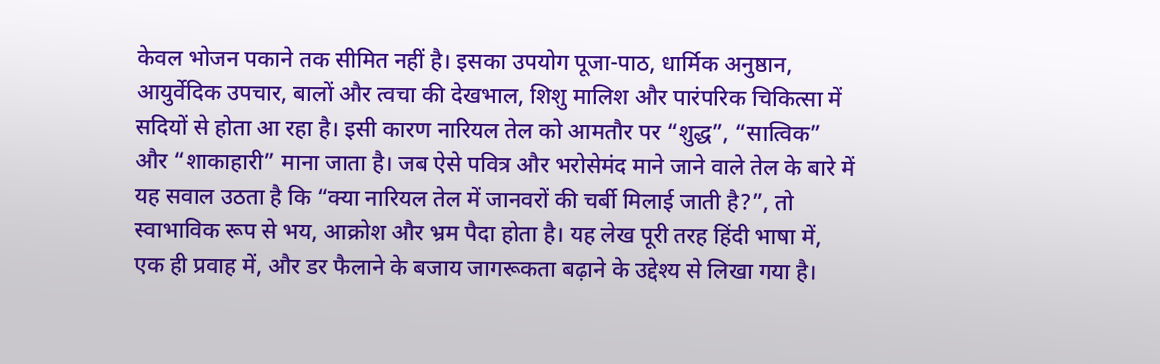केवल भोजन पकाने तक सीमित नहीं है। इसका उपयोग पूजा-पाठ, धार्मिक अनुष्ठान, आयुर्वेदिक उपचार, बालों और त्वचा की देखभाल, शिशु मालिश और पारंपरिक चिकित्सा में सदियों से होता आ रहा है। इसी कारण नारियल तेल को आमतौर पर “शुद्ध”, “सात्विक” और “शाकाहारी” माना जाता है। जब ऐसे पवित्र और भरोसेमंद माने जाने वाले तेल के बारे में यह सवाल उठता है कि “क्या नारियल तेल में जानवरों की चर्बी मिलाई जाती है?”, तो स्वाभाविक रूप से भय, आक्रोश और भ्रम पैदा होता है। यह लेख पूरी तरह हिंदी भाषा में, एक ही प्रवाह में, और डर फैलाने के बजाय जागरूकता बढ़ाने के उद्देश्य से लिखा गया है।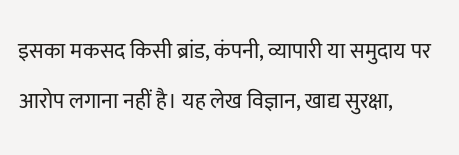इसका मकसद किसी ब्रांड, कंपनी, व्यापारी या समुदाय पर आरोप लगाना नहीं है। यह लेख विज्ञान, खाद्य सुरक्षा,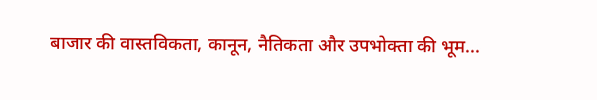बाजार की वास्तविकता, कानून, नैतिकता और उपभोक्ता की भूम...